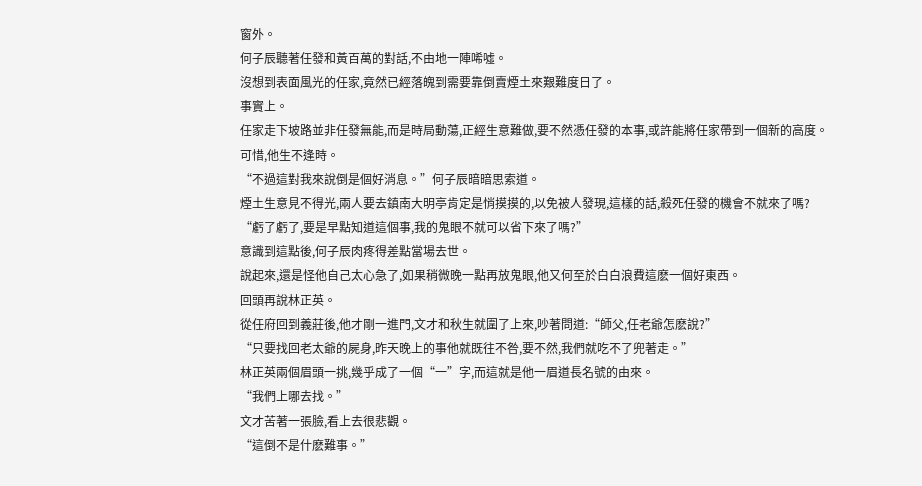窗外。
何子辰聽著任發和黃百萬的對話,不由地一陣唏噓。
沒想到表面風光的任家,竟然已經落魄到需要靠倒賣煙土來艱難度日了。
事實上。
任家走下坡路並非任發無能,而是時局動蕩,正經生意難做,要不然憑任發的本事,或許能將任家帶到一個新的高度。
可惜,他生不逢時。
“不過這對我來說倒是個好消息。”何子辰暗暗思索道。
煙土生意見不得光,兩人要去鎮南大明亭肯定是悄摸摸的,以免被人發現,這樣的話,殺死任發的機會不就來了嗎?
“虧了虧了,要是早點知道這個事,我的鬼眼不就可以省下來了嗎?”
意識到這點後,何子辰肉疼得差點當場去世。
說起來,還是怪他自己太心急了,如果稍微晚一點再放鬼眼,他又何至於白白浪費這麽一個好東西。
回頭再說林正英。
從任府回到義莊後,他才剛一進門,文才和秋生就圍了上來,吵著問道:“師父,任老爺怎麽說?”
“只要找回老太爺的屍身,昨天晚上的事他就既往不咎,要不然,我們就吃不了兜著走。”
林正英兩個眉頭一挑,幾乎成了一個“一”字,而這就是他一眉道長名號的由來。
“我們上哪去找。”
文才苦著一張臉,看上去很悲觀。
“這倒不是什麽難事。”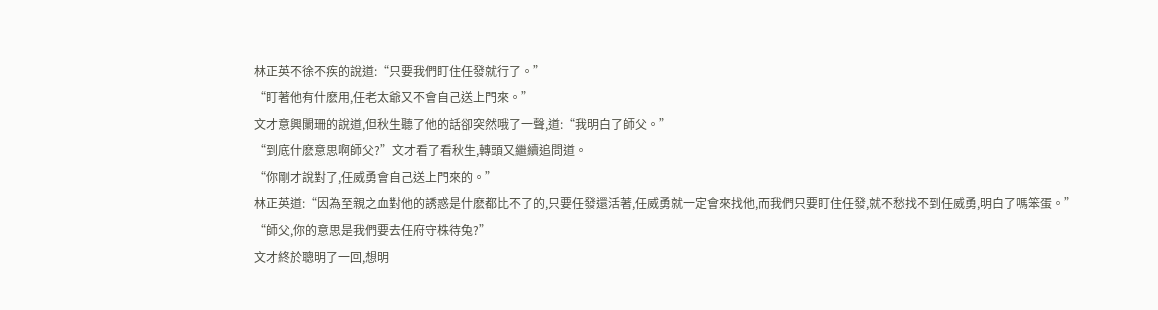林正英不徐不疾的說道:“只要我們盯住任發就行了。”
“盯著他有什麽用,任老太爺又不會自己送上門來。”
文才意興闌珊的說道,但秋生聽了他的話卻突然哦了一聲,道:“我明白了師父。”
“到底什麽意思啊師父?”文才看了看秋生,轉頭又繼續追問道。
“你剛才說對了,任威勇會自己送上門來的。”
林正英道:“因為至親之血對他的誘惑是什麽都比不了的,只要任發還活著,任威勇就一定會來找他,而我們只要盯住任發,就不愁找不到任威勇,明白了嗎笨蛋。”
“師父,你的意思是我們要去任府守株待兔?”
文才終於聰明了一回,想明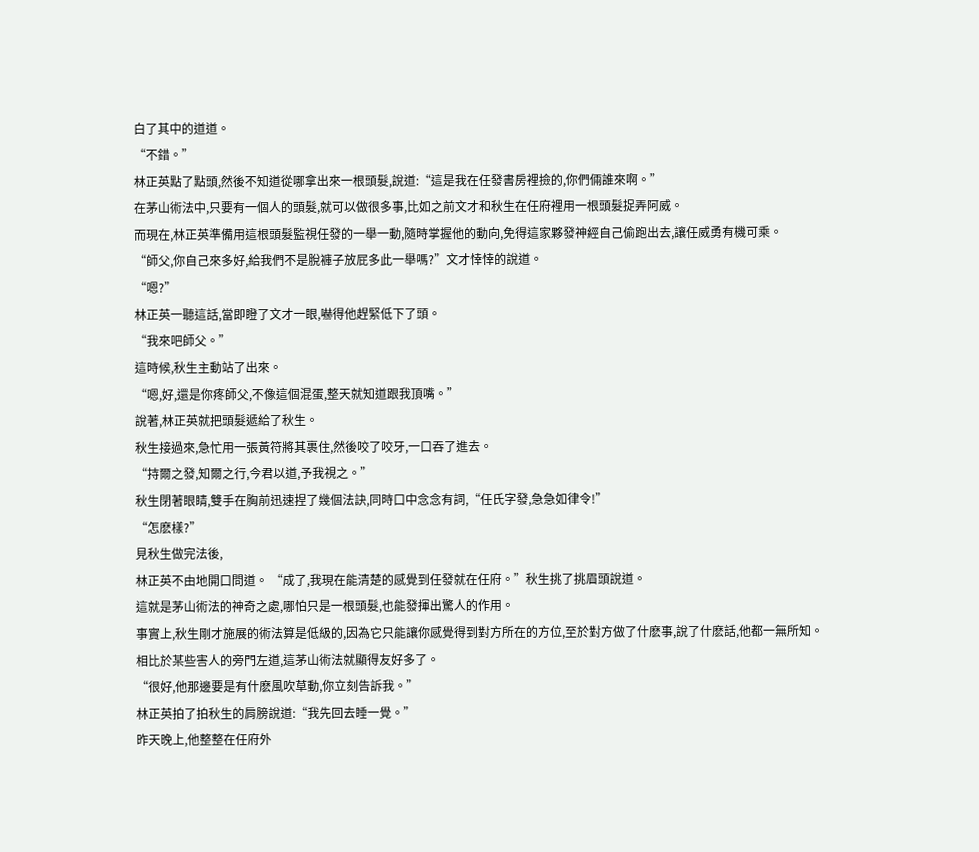白了其中的道道。
“不錯。”
林正英點了點頭,然後不知道從哪拿出來一根頭髮,說道:“這是我在任發書房裡撿的,你們倆誰來啊。”
在茅山術法中,只要有一個人的頭髮,就可以做很多事,比如之前文才和秋生在任府裡用一根頭髮捉弄阿威。
而現在,林正英準備用這根頭髮監視任發的一舉一動,隨時掌握他的動向,免得這家夥發神經自己偷跑出去,讓任威勇有機可乘。
“師父,你自己來多好,給我們不是脫褲子放屁多此一舉嗎?”文才悻悻的說道。
“嗯?”
林正英一聽這話,當即瞪了文才一眼,嚇得他趕緊低下了頭。
“我來吧師父。”
這時候,秋生主動站了出來。
“嗯,好,還是你疼師父,不像這個混蛋,整天就知道跟我頂嘴。”
說著,林正英就把頭髮遞給了秋生。
秋生接過來,急忙用一張黃符將其裹住,然後咬了咬牙,一口吞了進去。
“持爾之發,知爾之行,今君以道,予我視之。”
秋生閉著眼睛,雙手在胸前迅速捏了幾個法訣,同時口中念念有詞,“任氏字發,急急如律令!”
“怎麽樣?”
見秋生做完法後,
林正英不由地開口問道。 “成了,我現在能清楚的感覺到任發就在任府。”秋生挑了挑眉頭說道。
這就是茅山術法的神奇之處,哪怕只是一根頭髮,也能發揮出驚人的作用。
事實上,秋生剛才施展的術法算是低級的,因為它只能讓你感覺得到對方所在的方位,至於對方做了什麽事,說了什麽話,他都一無所知。
相比於某些害人的旁門左道,這茅山術法就顯得友好多了。
“很好,他那邊要是有什麽風吹草動,你立刻告訴我。”
林正英拍了拍秋生的肩膀說道:“我先回去睡一覺。”
昨天晚上,他整整在任府外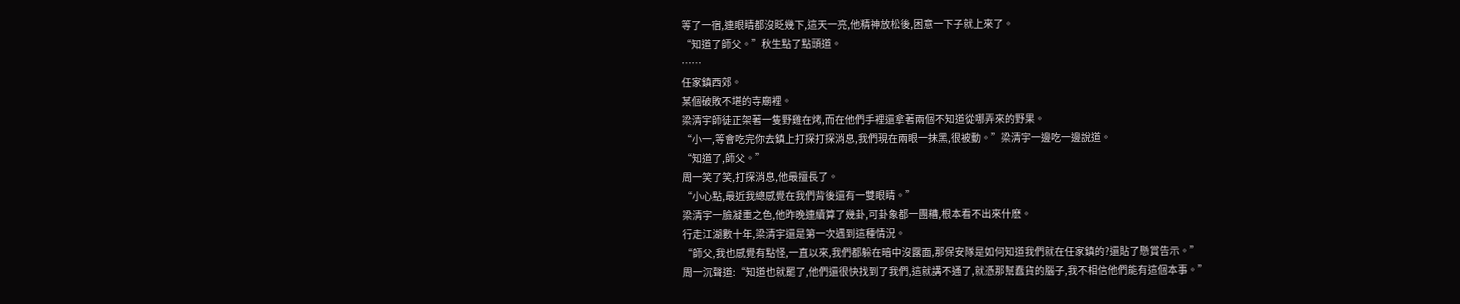等了一宿,連眼睛都沒眨幾下,這天一亮,他精神放松後,困意一下子就上來了。
“知道了師父。”秋生點了點頭道。
……
任家鎮西郊。
某個破敗不堪的寺廟裡。
梁清宇師徒正架著一隻野雞在烤,而在他們手裡還拿著兩個不知道從哪弄來的野果。
“小一,等會吃完你去鎮上打探打探消息,我們現在兩眼一抹黑,很被動。”梁清宇一邊吃一邊說道。
“知道了,師父。”
周一笑了笑,打探消息,他最擅長了。
“小心點,最近我總感覺在我們背後還有一雙眼睛。”
梁清宇一臉凝重之色,他昨晚連續算了幾卦,可卦象都一團糟,根本看不出來什麽。
行走江湖數十年,梁清宇還是第一次遇到這種情況。
“師父,我也感覺有點怪,一直以來,我們都躲在暗中沒露面,那保安隊是如何知道我們就在任家鎮的?還貼了懸賞告示。”
周一沉聲道:“知道也就罷了,他們還很快找到了我們,這就講不通了,就憑那幫蠢貨的腦子,我不相信他們能有這個本事。”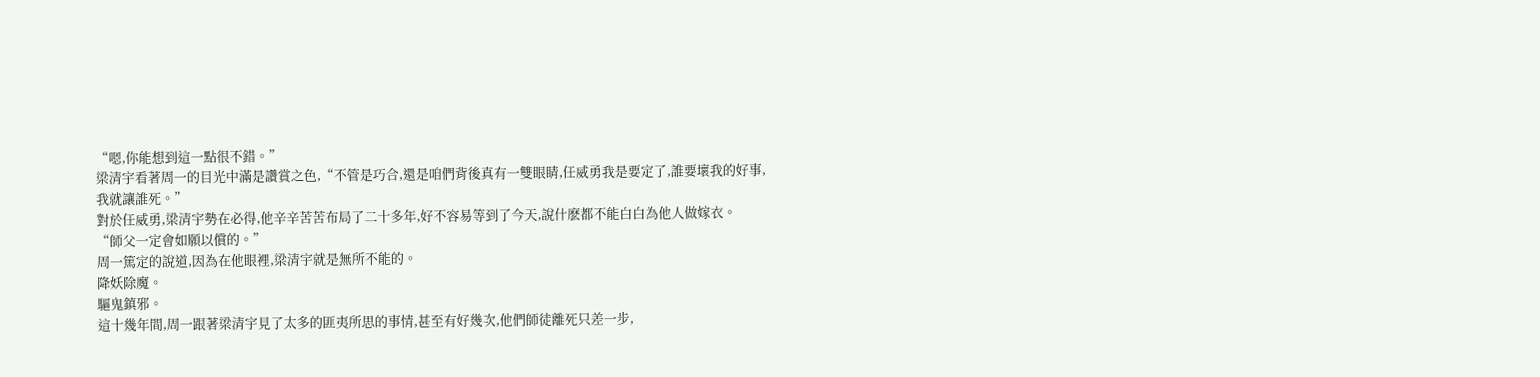“嗯,你能想到這一點很不錯。”
梁清宇看著周一的目光中滿是讚賞之色,“不管是巧合,還是咱們背後真有一雙眼睛,任威勇我是要定了,誰要壞我的好事,我就讓誰死。”
對於任威勇,梁清宇勢在必得,他辛辛苦苦布局了二十多年,好不容易等到了今天,說什麽都不能白白為他人做嫁衣。
“師父一定會如願以償的。”
周一篤定的說道,因為在他眼裡,梁清宇就是無所不能的。
降妖除魔。
驅鬼鎮邪。
這十幾年間,周一跟著梁清宇見了太多的匪夷所思的事情,甚至有好幾次,他們師徒離死只差一步,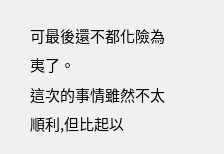可最後還不都化險為夷了。
這次的事情雖然不太順利,但比起以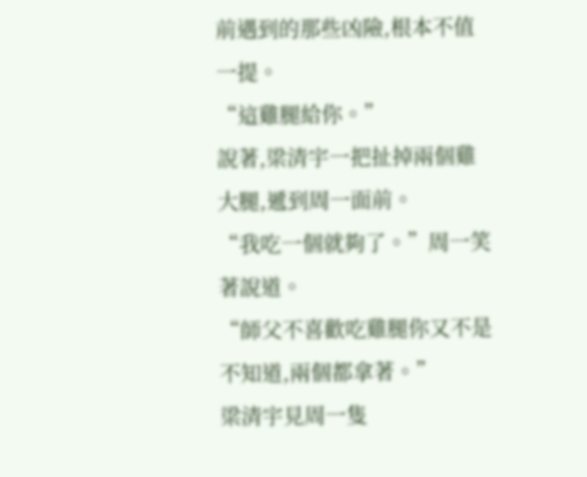前遇到的那些凶險,根本不值一提。
“這雞腿給你。”
說著,梁清宇一把扯掉兩個雞大腿,遞到周一面前。
“我吃一個就夠了。”周一笑著說道。
“師父不喜歡吃雞腿你又不是不知道,兩個都拿著。”
梁清宇見周一隻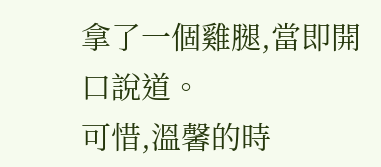拿了一個雞腿,當即開口說道。
可惜,溫馨的時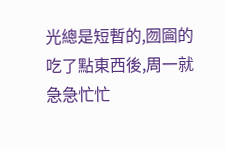光總是短暫的,囫圇的吃了點東西後,周一就急急忙忙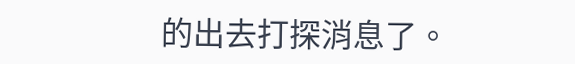的出去打探消息了。